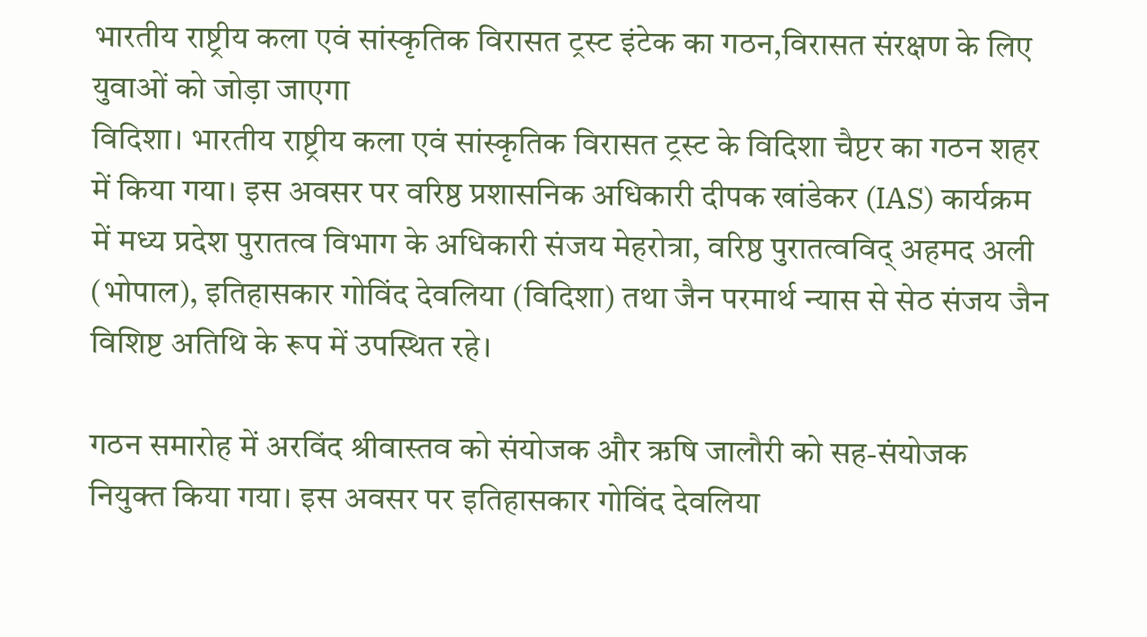भारतीय राष्ट्रीय कला एवं सांस्कृतिक विरासत ट्रस्ट इंटेक का गठन,विरासत संरक्षण के लिए युवाओं को जोड़ा जाएगा
विदिशा। भारतीय राष्ट्रीय कला एवं सांस्कृतिक विरासत ट्रस्ट के विदिशा चैप्टर का गठन शहर में किया गया। इस अवसर पर वरिष्ठ प्रशासनिक अधिकारी दीपक खांडेकर (IAS) कार्यक्रम में मध्य प्रदेश पुरातत्व विभाग के अधिकारी संजय मेहरोत्रा, वरिष्ठ पुरातत्वविद् अहमद अली (भोपाल), इतिहासकार गोविंद देवलिया (विदिशा) तथा जैन परमार्थ न्यास से सेठ संजय जैन विशिष्ट अतिथि के रूप में उपस्थित रहे।

गठन समारोह में अरविंद श्रीवास्तव को संयोजक और ऋषि जालौरी को सह-संयोजक नियुक्त किया गया। इस अवसर पर इतिहासकार गोविंद देवलिया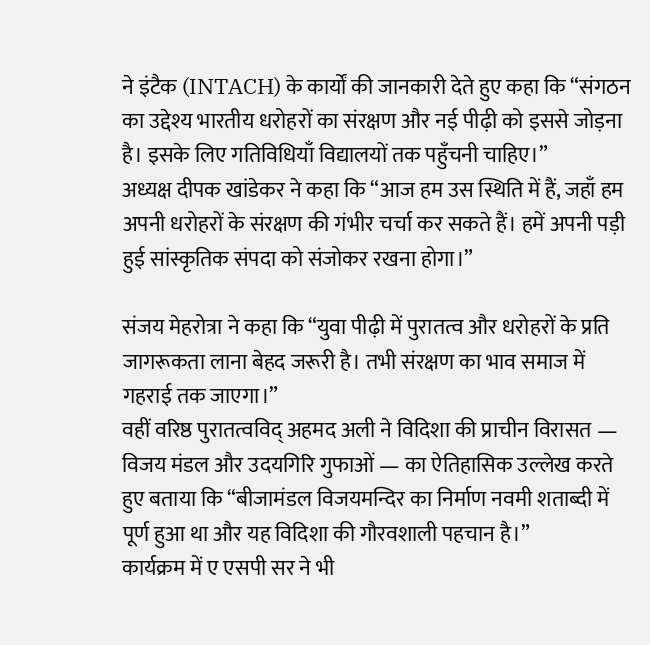ने इंटैक (INTACH) के कार्यों की जानकारी देते हुए कहा कि “संगठन का उद्देश्य भारतीय धरोहरों का संरक्षण और नई पीढ़ी को इससे जोड़ना है। इसके लिए गतिविधियाँ विद्यालयों तक पहुँचनी चाहिए।”
अध्यक्ष दीपक खांडेकर ने कहा कि “आज हम उस स्थिति में हैं, जहाँ हम अपनी धरोहरों के संरक्षण की गंभीर चर्चा कर सकते हैं। हमें अपनी पड़ी हुई सांस्कृतिक संपदा को संजोकर रखना होगा।”

संजय मेहरोत्रा ने कहा कि “युवा पीढ़ी में पुरातत्व और धरोहरों के प्रति जागरूकता लाना बेहद जरूरी है। तभी संरक्षण का भाव समाज में गहराई तक जाएगा।”
वहीं वरिष्ठ पुरातत्वविद् अहमद अली ने विदिशा की प्राचीन विरासत — विजय मंडल और उदयगिरि गुफाओं — का ऐतिहासिक उल्लेख करते हुए बताया कि “बीजामंडल विजयमन्दिर का निर्माण नवमी शताब्दी में पूर्ण हुआ था और यह विदिशा की गौरवशाली पहचान है।”
कार्यक्रम में ए एसपी सर ने भी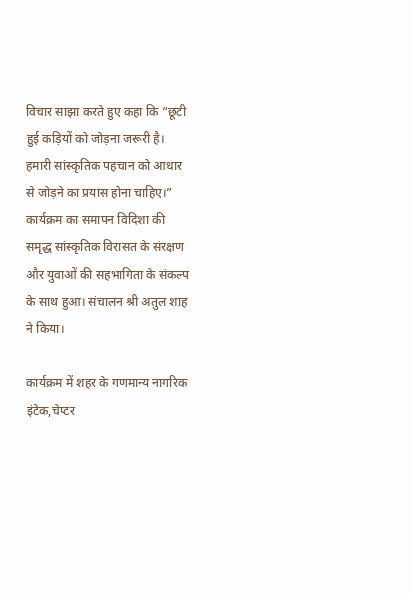विचार साझा करते हुए कहा कि “छूटी हुई कड़ियों को जोड़ना जरूरी है। हमारी सांस्कृतिक पहचान को आधार से जोड़ने का प्रयास होना चाहिए।”
कार्यक्रम का समापन विदिशा की समृद्ध सांस्कृतिक विरासत के संरक्षण और युवाओं की सहभागिता के संकल्प के साथ हुआ। संचालन श्री अतुल शाह ने किया।

कार्यक्रम में शहर के गणमान्य नागरिक इंटेक,चेप्टर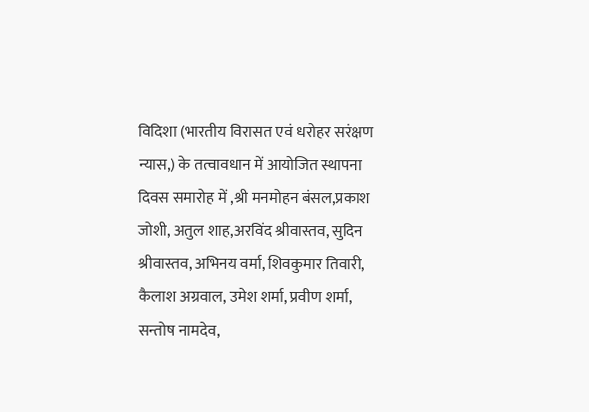विदिशा (भारतीय विरासत एवं धरोहर सरंक्षण न्यास,) के तत्वावधान में आयोजित स्थापना दिवस समारोह में ,श्री मनमोहन बंसल,प्रकाश जोशी, अतुल शाह,अरविंद श्रीवास्तव, सुदिन श्रीवास्तव, अभिनय वर्मा, शिवकुमार तिवारी, कैलाश अग्रवाल, उमेश शर्मा, प्रवीण शर्मा, सन्तोष नामदेव,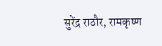सुरेंद्र राठौर, रामकृष्ण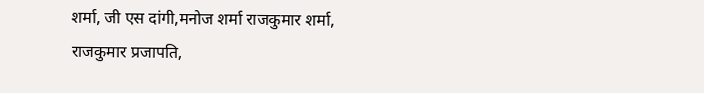शर्मा, जी एस दांगी,मनोज शर्मा राजकुमार शर्मा, राजकुमार प्रजापति,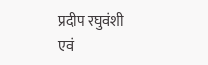प्रदीप रघुवंशी
एवं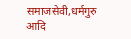समाजसेवी,धर्मगुरु आदि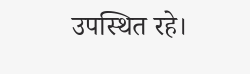उपस्थित रहे।